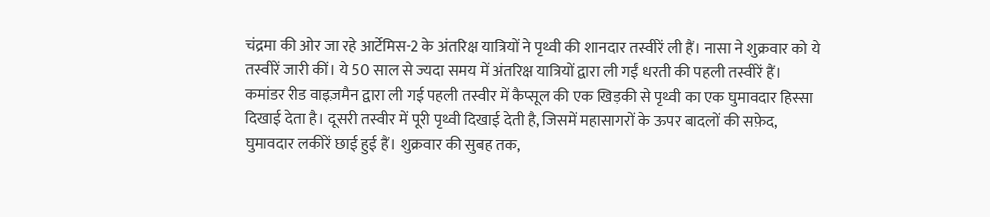चंद्रमा की ओर जा रहे आर्टेमिस-2 के अंतरिक्ष यात्रियों ने पृथ्वी की शानदार तस्वीरें ली हैं। नासा ने शुक्रवार को ये तस्वीरें जारी कीं। ये 50 साल से ज्यदा समय में अंतरिक्ष यात्रियों द्वारा ली गईं धरती की पहली तस्वीरें हैं। कमांडर रीड वाइज़मैन द्वारा ली गई पहली तस्वीर में कैप्सूल की एक खिड़की से पृथ्वी का एक घुमावदार हिस्सा दिखाई देता है। दूसरी तस्वीर में पूरी पृथ्वी दिखाई देती है, जिसमें महासागरों के ऊपर बादलों की सफ़ेद, घुमावदार लकीरें छाई हुई हैं। शुक्रवार की सुबह तक,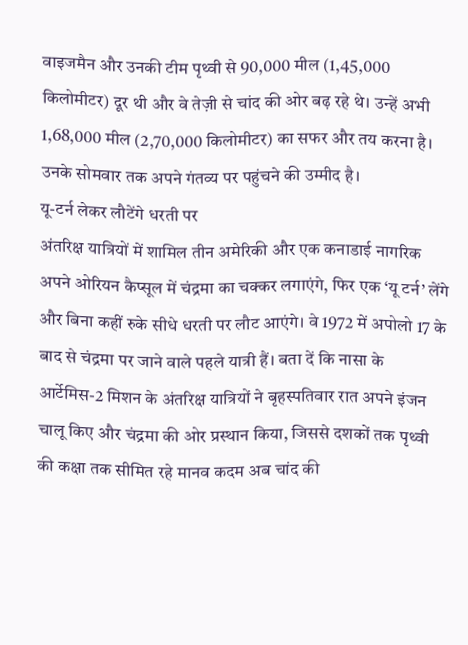वाइजमैन और उनकी टीम पृथ्वी से 90,000 मील (1,45,000 किलोमीटर) दूर थी और वे तेज़ी से चांद की ओर बढ़ रहे थे। उन्हें अभी 1,68,000 मील (2,70,000 किलोमीटर) का सफर और तय करना है। उनके सोमवार तक अपने गंतव्य पर पहुंचने की उम्मीद है।
यू-टर्न लेकर लौटेंगे धरती पर
अंतरिक्ष यात्रियों में शामिल तीन अमेरिकी और एक कनाडाई नागरिक अपने ओरियन कैप्सूल में चंद्रमा का चक्कर लगाएंगे, फिर एक ‘यू टर्न’ लेंगे और बिना कहीं रुके सीधे धरती पर लौट आएंगे। वे 1972 में अपोलो 17 के बाद से चंद्रमा पर जाने वाले पहले यात्री हैं। बता दें कि नासा के आर्टेमिस-2 मिशन के अंतरिक्ष यात्रियों ने बृहस्पतिवार रात अपने इंजन चालू किए और चंद्रमा की ओर प्रस्थान किया, जिससे दशकों तक पृथ्वी की कक्षा तक सीमित रहे मानव कदम अब चांद की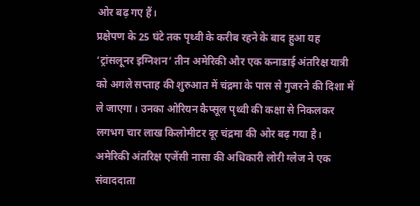ओर बढ़ गए हैं।
प्रक्षेपण के 25 घंटे तक पृथ्वी के करीब रहने के बाद हुआ यह ‘ट्रांसलूनर इग्निशन’ तीन अमेरिकी और एक कनाडाई अंतरिक्ष यात्री को अगले सप्ताह की शुरुआत में चंद्रमा के पास से गुजरने की दिशा में ले जाएगा। उनका ओरियन कैप्सूल पृथ्वी की कक्षा से निकलकर लगभग चार लाख किलोमीटर दूर चंद्रमा की ओर बढ़ गया है। अमेरिकी अंतरिक्ष एजेंसी नासा की अधिकारी लोरी ग्लेज ने एक संवाददाता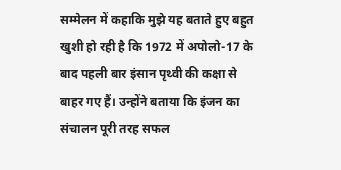सम्मेलन में कहाकि मुझे यह बताते हुए बहुत खुशी हो रही है कि 1972 में अपोलो-17 के बाद पहली बार इंसान पृथ्वी की कक्षा से बाहर गए हैं। उन्होंने बताया कि इंजन का संचालन पूरी तरह सफल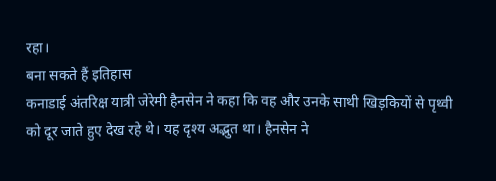रहा।
बना सकते हैं इतिहास
कनाडाई अंतरिक्ष यात्री जेरेमी हैनसेन ने कहा कि वह और उनके साथी खिड़कियों से पृथ्वी को दूर जाते हुए देख रहे थे। यह दृश्य अद्भुत था। हैनसेन ने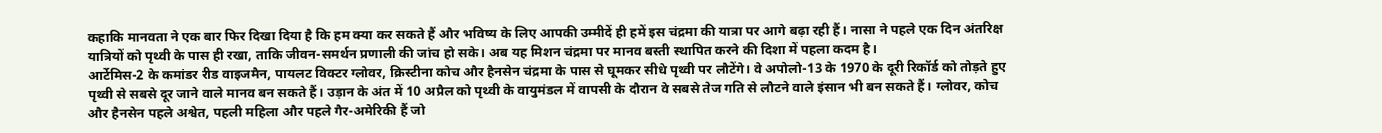कहाकि मानवता ने एक बार फिर दिखा दिया है कि हम क्या कर सकते हैं और भविष्य के लिए आपकी उम्मीदें ही हमें इस चंद्रमा की यात्रा पर आगे बढ़ा रही हैं। नासा ने पहले एक दिन अंतरिक्ष यात्रियों को पृथ्वी के पास ही रखा, ताकि जीवन-समर्थन प्रणाली की जांच हो सके। अब यह मिशन चंद्रमा पर मानव बस्ती स्थापित करने की दिशा में पहला कदम है।
आर्टेमिस-2 के कमांडर रीड वाइजमैन, पायलट विक्टर ग्लोवर, क्रिस्टीना कोच और हैनसेन चंद्रमा के पास से घूमकर सीधे पृथ्वी पर लौटेंगे। वे अपोलो-13 के 1970 के दूरी रिकॉर्ड को तोड़ते हुए पृथ्वी से सबसे दूर जाने वाले मानव बन सकते हैं। उड़ान के अंत में 10 अप्रैल को पृथ्वी के वायुमंडल में वापसी के दौरान वे सबसे तेज गति से लौटने वाले इंसान भी बन सकते हैं। ग्लोवर, कोच और हैनसेन पहले अश्वेत, पहली महिला और पहले गैर-अमेरिकी हैं जो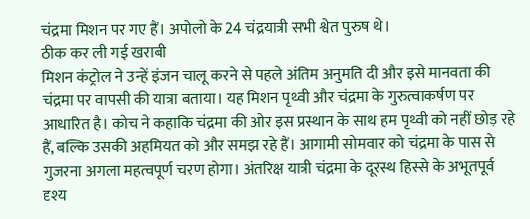चंद्रमा मिशन पर गए हैं। अपोलो के 24 चंद्रयात्री सभी श्वेत पुरुष थे।
ठीक कर ली गई खराबी
मिशन कंट्रोल ने उन्हें इंजन चालू करने से पहले अंतिम अनुमति दी और इसे मानवता की चंद्रमा पर वापसी की यात्रा बताया। यह मिशन पृथ्वी और चंद्रमा के गुरुत्वाकर्षण पर आधारित है। कोच ने कहाकि चंद्रमा की ओर इस प्रस्थान के साथ हम पृथ्वी को नहीं छोड़ रहे हैं, बल्कि उसकी अहमियत को और समझ रहे हैं। आगामी सोमवार को चंद्रमा के पास से गुजरना अगला महत्वपूर्ण चरण होगा। अंतरिक्ष यात्री चंद्रमा के दूरस्थ हिस्से के अभूतपूर्व दृश्य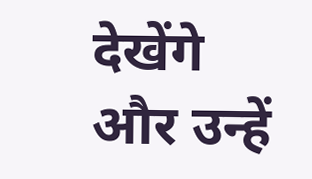देखेंगे और उन्हें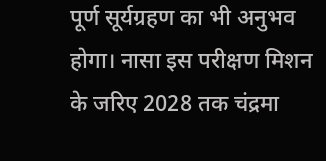पूर्ण सूर्यग्रहण का भी अनुभव होगा। नासा इस परीक्षण मिशन के जरिए 2028 तक चंद्रमा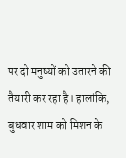पर दो मनुष्यों को उतारने की तैयारी कर रहा है। हालांकि, बुधवार शाम को मिशन के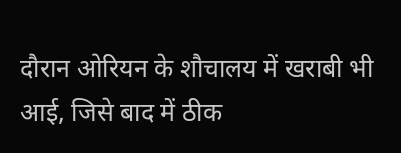दौरान ओरियन के शौचालय में खराबी भी आई, जिसे बाद में ठीक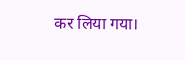कर लिया गया।